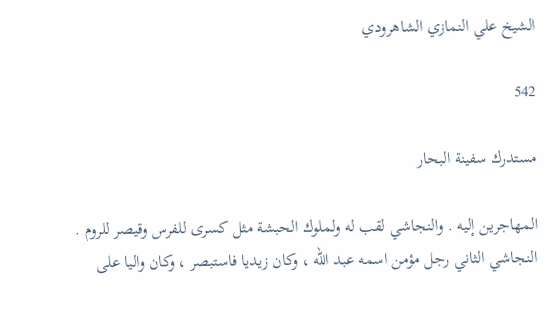الشيخ علي النمازي الشاهرودي

542

مستدرك سفينة البحار

المهاجرين إليه . والنجاشي لقب له ولملوك الحبشة مثل كسرى للفرس وقيصر للروم . النجاشي الثاني رجل مؤمن اسمه عبد الله ، وكان زيديا فاستبصر ، وكان واليا على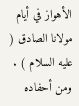الأهواز في أيام مولانا الصادق ( عليه السلام ) . ومن أحفاده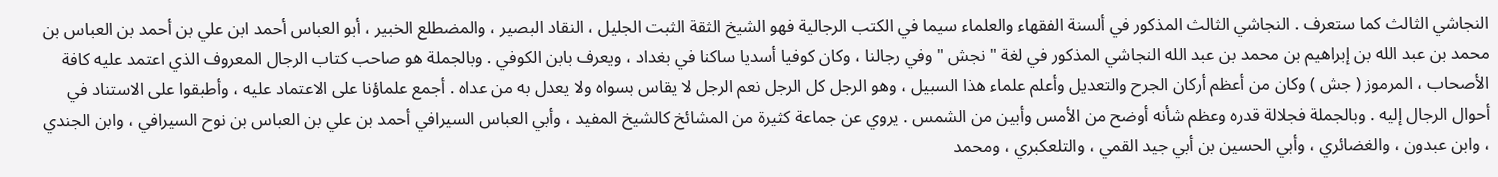النجاشي الثالث كما ستعرف . النجاشي الثالث المذكور في ألسنة الفقهاء والعلماء سيما في الكتب الرجالية فهو الشيخ الثقة الثبت الجليل ، النقاد البصير ، والمضطلع الخبير ، أبو العباس أحمد ابن علي بن أحمد بن العباس بن محمد بن عبد الله بن إبراهيم بن محمد بن عبد الله النجاشي المذكور في لغة " نجش " وفي رجالنا ، وكان كوفيا أسديا ساكنا في بغداد ، ويعرف بابن الكوفي . وبالجملة هو صاحب كتاب الرجال المعروف الذي اعتمد عليه كافة الأصحاب ، المرموز ( جش ) وكان من أعظم أركان الجرح والتعديل وأعلم علماء هذا السبيل ، وهو الرجل كل الرجل نعم الرجل لا يقاس بسواه ولا يعدل به من عداه . أجمع علماؤنا على الاعتماد عليه ، وأطبقوا على الاستناد في أحوال الرجال إليه . وبالجملة فجلالة قدره وعظم شأنه أوضح من الأمس وأبين من الشمس . يروي عن جماعة كثيرة من المشائخ كالشيخ المفيد ، وأبي العباس السيرافي أحمد بن علي بن العباس بن نوح السيرافي ، وابن الجندي ، وابن عبدون ، والغضائري ، وأبي الحسين بن أبي جيد القمي ، والتلعكبري ، ومحمد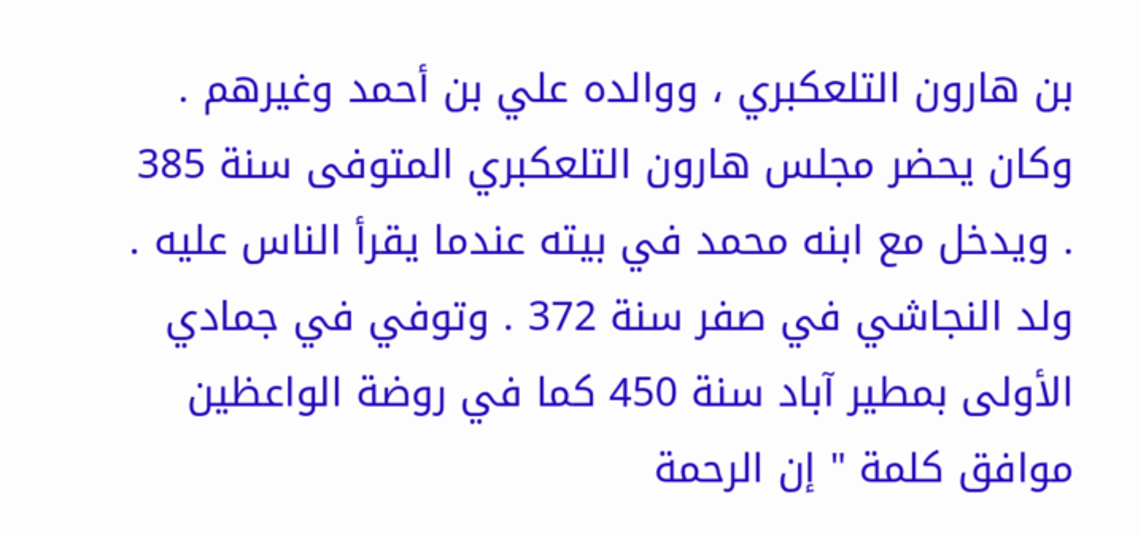بن هارون التلعكبري ، ووالده علي بن أحمد وغيرهم . وكان يحضر مجلس هارون التلعكبري المتوفى سنة 385 . ويدخل مع ابنه محمد في بيته عندما يقرأ الناس عليه . ولد النجاشي في صفر سنة 372 . وتوفي في جمادي الأولى بمطير آباد سنة 450 كما في روضة الواعظين موافق كلمة " إن الرحمة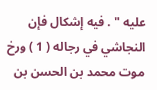عليه " . فيه إشكال فإن النجاشي في رجاله ( 1 ) ورخ موت محمد بن الحسن بن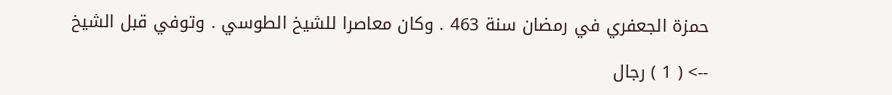حمزة الجعفري في رمضان سنة 463 . وكان معاصرا للشيخ الطوسي . وتوفي قبل الشيخ

--> ( 1 ) رجال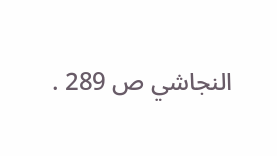النجاشي ص 289 .